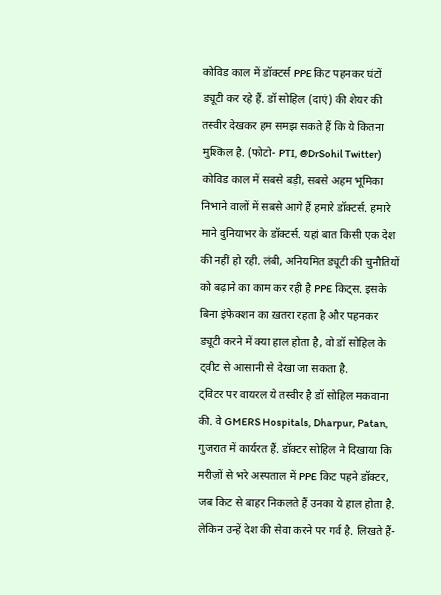कोविड काल में डॉक्टर्स PPE किट पहनकर घंटों ड्यूटी कर रहे हैं. डॉ सोहिल (दाएं) की शेयर की तस्वीर देखकर हम समझ सकते हैं कि ये कितना मुश्किल है. (फोटो- PTI, @DrSohil Twitter)
कोविड काल में सबसे बड़ी, सबसे अहम भूमिका निभाने वालों में सबसे आगे हैं हमारे डॉक्टर्स. हमारे माने दुनियाभर के डॉक्टर्स. यहां बात किसी एक देश की नहीं हो रही. लंबी, अनियमित ड्यूटी की चुनौतियों को बढ़ाने का काम कर रही है PPE किट्स. इसके बिना इंफेक्शन का ख़तरा रहता है और पहनकर ड्यूटी करने में क्या हाल होता है, वो डॉ सोहिल के ट्वीट से आसानी से देखा जा सकता है.
ट्विटर पर वायरल ये तस्वीर है डॉ सोहिल मकवाना की. वे GMERS Hospitals, Dharpur, Patan, गुजरात में कार्यरत हैं. डॉक्टर सोहिल ने दिखाया कि मरीज़ों से भरे अस्पताल में PPE किट पहने डॉक्टर, जब किट से बाहर निकलते हैं उनका ये हाल होता है. लेकिन उन्हें देश की सेवा करने पर गर्व है. लिखते हैं-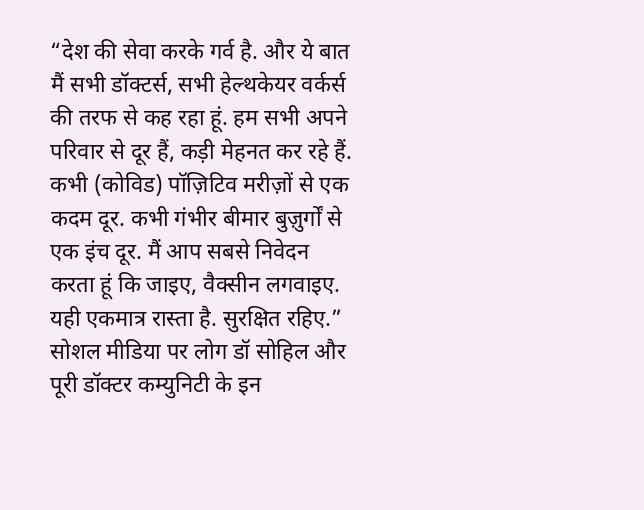“देश की सेवा करके गर्व है. और ये बात मैं सभी डॉक्टर्स, सभी हेल्थकेयर वर्कर्स की तरफ से कह रहा हूं. हम सभी अपने परिवार से दूर हैं, कड़ी मेहनत कर रहे हैं. कभी (कोविड) पॉज़िटिव मरीज़ों से एक कदम दूर. कभी गंभीर बीमार बुज़ुर्गों से एक इंच दूर. मैं आप सबसे निवेदन करता हूं कि जाइए, वैक्सीन लगवाइए. यही एकमात्र रास्ता है. सुरक्षित रहिए.”
सोशल मीडिया पर लोग डॉ सोहिल और पूरी डॉक्टर कम्युनिटी के इन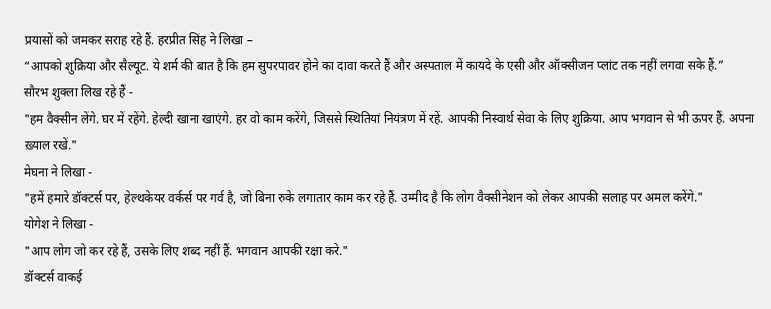प्रयासों को जमकर सराह रहे हैं. हरप्रीत सिंह ने लिखा –
“आपको शुक्रिया और सैल्यूट. ये शर्म की बात है कि हम सुपरपावर होने का दावा करते हैं और अस्पताल में कायदे के एसी और ऑक्सीजन प्लांट तक नहीं लगवा सके हैं.”
सौरभ शुक्ला लिख रहे हैं -
"हम वैक्सीन लेंगे. घर में रहेंगे. हेल्दी खाना खाएंगे. हर वो काम करेंगे, जिससे स्थितियां नियंत्रण में रहें. आपकी निस्वार्थ सेवा के लिए शुक्रिया. आप भगवान से भी ऊपर हैं. अपना ख़्याल रखें."
मेघना ने लिखा -
"हमें हमारे डॉक्टर्स पर, हेल्थकेयर वर्कर्स पर गर्व है, जो बिना रुके लगातार काम कर रहे हैं. उम्मीद है कि लोग वैक्सीनेशन को लेकर आपकी सलाह पर अमल करेंगे."
योगेश ने लिखा -
"आप लोग जो कर रहे हैं, उसके लिए शब्द नहीं हैं. भगवान आपकी रक्षा करे."
डॉक्टर्स वाकई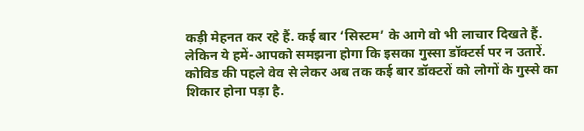कड़ी मेहनत कर रहे हैं. कई बार ‘सिस्टम’ के आगे वो भी लाचार दिखते हैं. लेकिन ये हमें-आपको समझना होगा कि इसका गुस्सा डॉक्टर्स पर न उतारें. कोविड की पहले वेव से लेकर अब तक कई बार डॉक्टरों को लोगों के गुस्से का शिकार होना पड़ा है.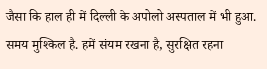जैसा कि हाल ही में दिल्ली के अपोलो अस्पताल में भी हुआ. समय मुश्किल है. हमें संयम रखना है, सुरक्षित रहना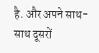है. और अपने साथ-साथ दूसरों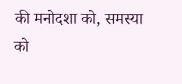की मनोदशा को, समस्या को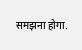समझना होगा.